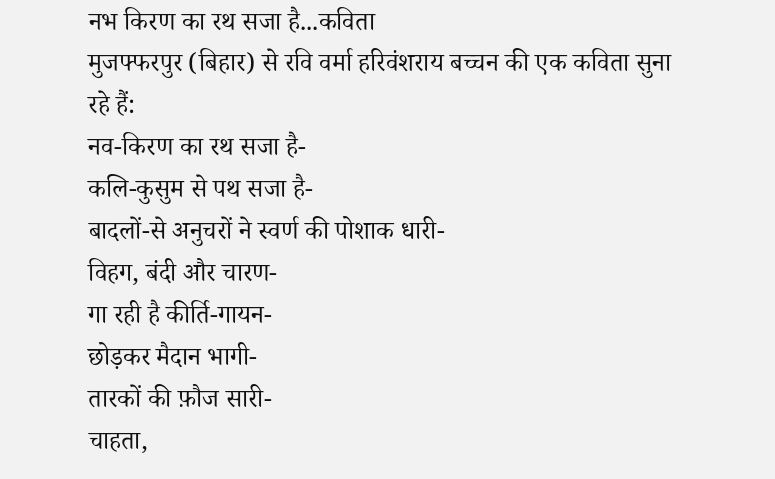नभ किरण का रथ सजा है...कविता
मुजफ्फरपुर (बिहार) से रवि वर्मा हरिवंशराय बच्चन की एक कविता सुना रहे हैं:
नव-किरण का रथ सजा है-
कलि-कुसुम से पथ सजा है-
बादलों-से अनुचरों ने स्वर्ण की पोशाक धारी-
विहग, बंदी और चारण-
गा रही है कीर्ति-गायन-
छोड़कर मैदान भागी-
तारकों की फ़ौज सारी-
चाहता,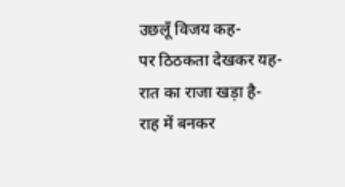उछलूँ विजय कह-
पर ठिठकता देखकर यह-
रात का राजा खड़ा है-
राह में बनकर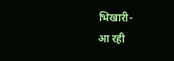भिखारी-
आ रही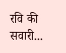रवि की सवारी...